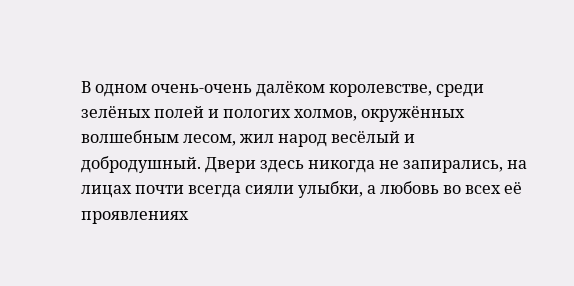В одном очень-очень далёком королевстве, среди зелёных полей и пологих холмов, окружённых волшебным лесом, жил народ весёлый и добродушный. Двери здесь никогда не запирались, на лицах почти всегда сияли улыбки, а любовь во всех её проявлениях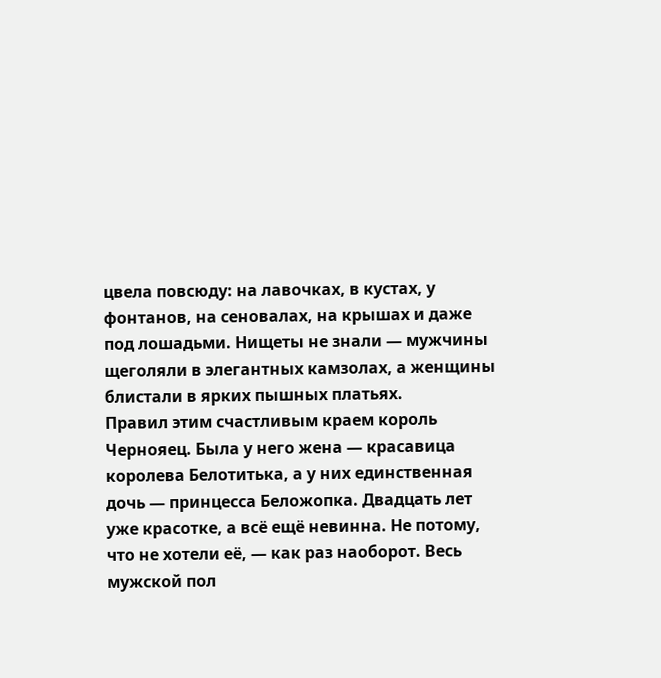цвела повсюду: на лавочках, в кустах, у фонтанов, на сеновалах, на крышах и даже под лошадьми. Нищеты не знали — мужчины щеголяли в элегантных камзолах, а женщины блистали в ярких пышных платьях.
Правил этим счастливым краем король Чернояец. Была у него жена — красавица королева Белотитька, а у них единственная дочь — принцесса Беложопка. Двадцать лет уже красотке, а всё ещё невинна. Не потому, что не хотели её, — как раз наоборот. Весь мужской пол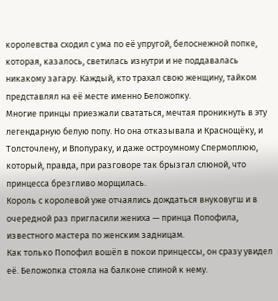королевства сходил с ума по её упругой, белоснежной попке, которая, казалось, светилась изнутри и не поддавалась никакому загару. Каждый, кто трахал свою женщину, тайком представлял на её месте именно Беложопку.
Многие принцы приезжали свататься, мечтая проникнуть в эту легендарную белую попу. Но она отказывала и Краснощёку, и Толсточлену, и Впопураку, и даже остроумному Спермоплюю, который, правда, при разговоре так брызгал слюной, что принцесса брезгливо морщилась.
Король с королевой уже отчаялись дождаться внуковугш и в очередной раз пригласили жениха — принца Попофила, известного мастера по женским задницам.
Как только Попофил вошёл в покои принцессы, он сразу увидел её. Беложопка стояла на балконе спиной к нему.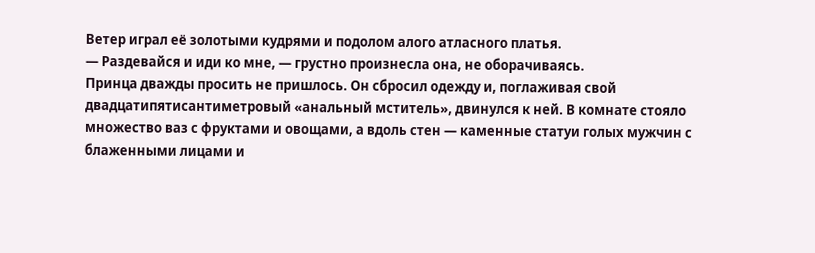Ветер играл её золотыми кудрями и подолом алого атласного платья.
— Раздевайся и иди ко мне, — грустно произнесла она, не оборачиваясь.
Принца дважды просить не пришлось. Он сбросил одежду и, поглаживая свой двадцатипятисантиметровый «анальный мститель», двинулся к ней. В комнате стояло множество ваз с фруктами и овощами, а вдоль стен — каменные статуи голых мужчин с блаженными лицами и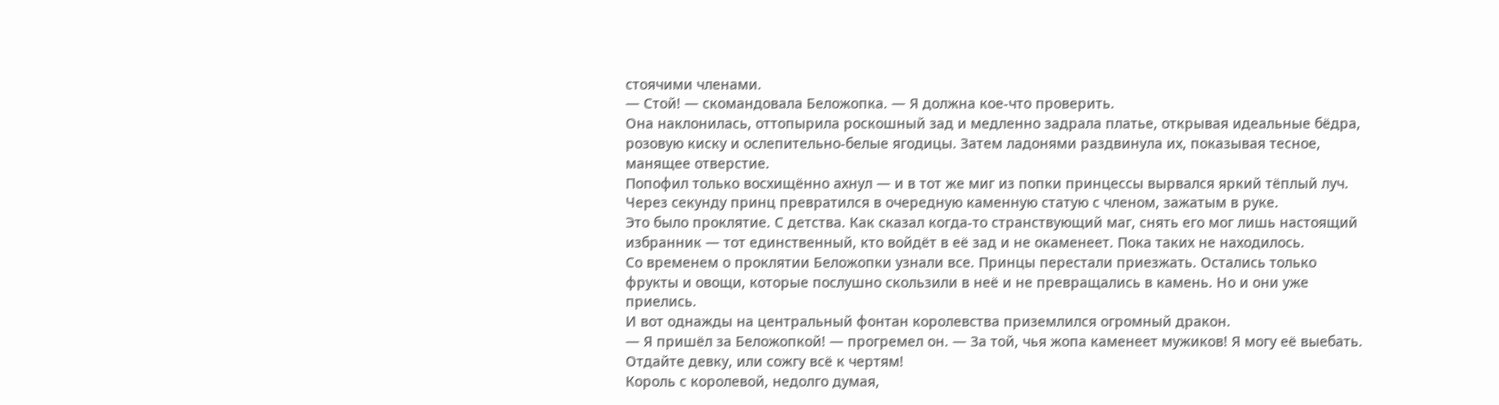стоячими членами.
— Стой! — скомандовала Беложопка. — Я должна кое-что проверить.
Она наклонилась, оттопырила роскошный зад и медленно задрала платье, открывая идеальные бёдра, розовую киску и ослепительно-белые ягодицы. Затем ладонями раздвинула их, показывая тесное, манящее отверстие.
Попофил только восхищённо ахнул — и в тот же миг из попки принцессы вырвался яркий тёплый луч. Через секунду принц превратился в очередную каменную статую с членом, зажатым в руке.
Это было проклятие. С детства. Как сказал когда-то странствующий маг, снять его мог лишь настоящий избранник — тот единственный, кто войдёт в её зад и не окаменеет. Пока таких не находилось.
Со временем о проклятии Беложопки узнали все. Принцы перестали приезжать. Остались только фрукты и овощи, которые послушно скользили в неё и не превращались в камень. Но и они уже приелись.
И вот однажды на центральный фонтан королевства приземлился огромный дракон.
— Я пришёл за Беложопкой! — прогремел он. — За той, чья жопа каменеет мужиков! Я могу её выебать. Отдайте девку, или сожгу всё к чертям!
Король с королевой, недолго думая,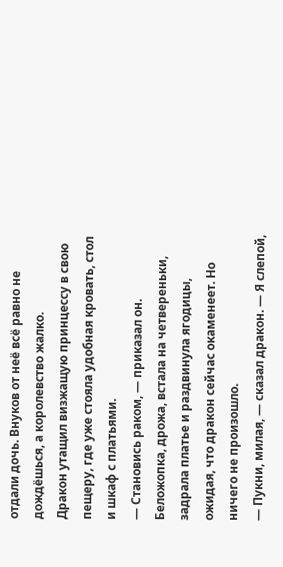отдали дочь. Внуков от неё всё равно не дождёшься, а королевство жалко.
Дракон утащил визжащую принцессу в свою пещеру, где уже стояла удобная кровать, стол и шкаф с платьями.
— Становись раком, — приказал он.
Беложопка, дрожа, встала на четвереньки, задрала платье и раздвинула ягодицы, ожидая, что дракон сейчас окаменеет. Но ничего не произошло.
— Пукни, милая, — сказал дракон. — Я слепой,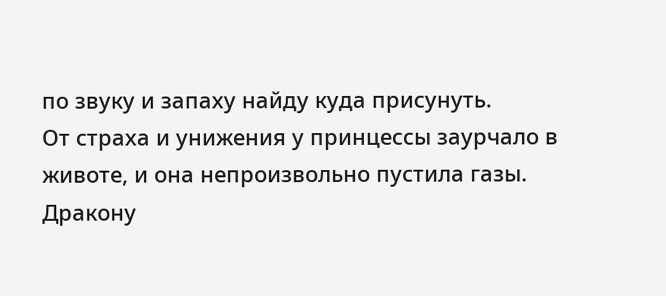по звуку и запаху найду куда присунуть.
От страха и унижения у принцессы заурчало в животе, и она непроизвольно пустила газы. Дракону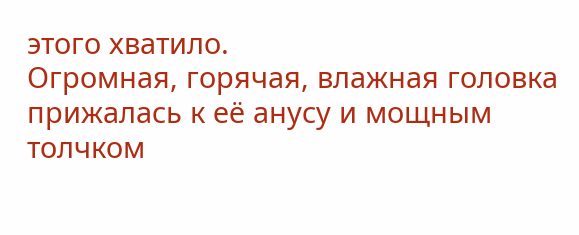этого хватило.
Огромная, горячая, влажная головка прижалась к её анусу и мощным толчком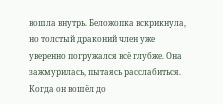вошла внутрь. Беложопка вскрикнула, но толстый драконий член уже уверенно погружался всё глубже. Она зажмурилась, пытаясь расслабиться. Когда он вошёл до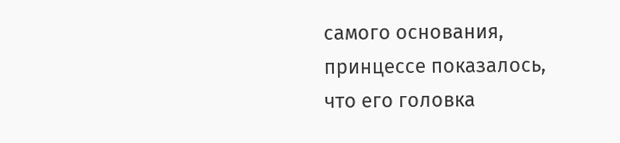самого основания, принцессе показалось, что его головка